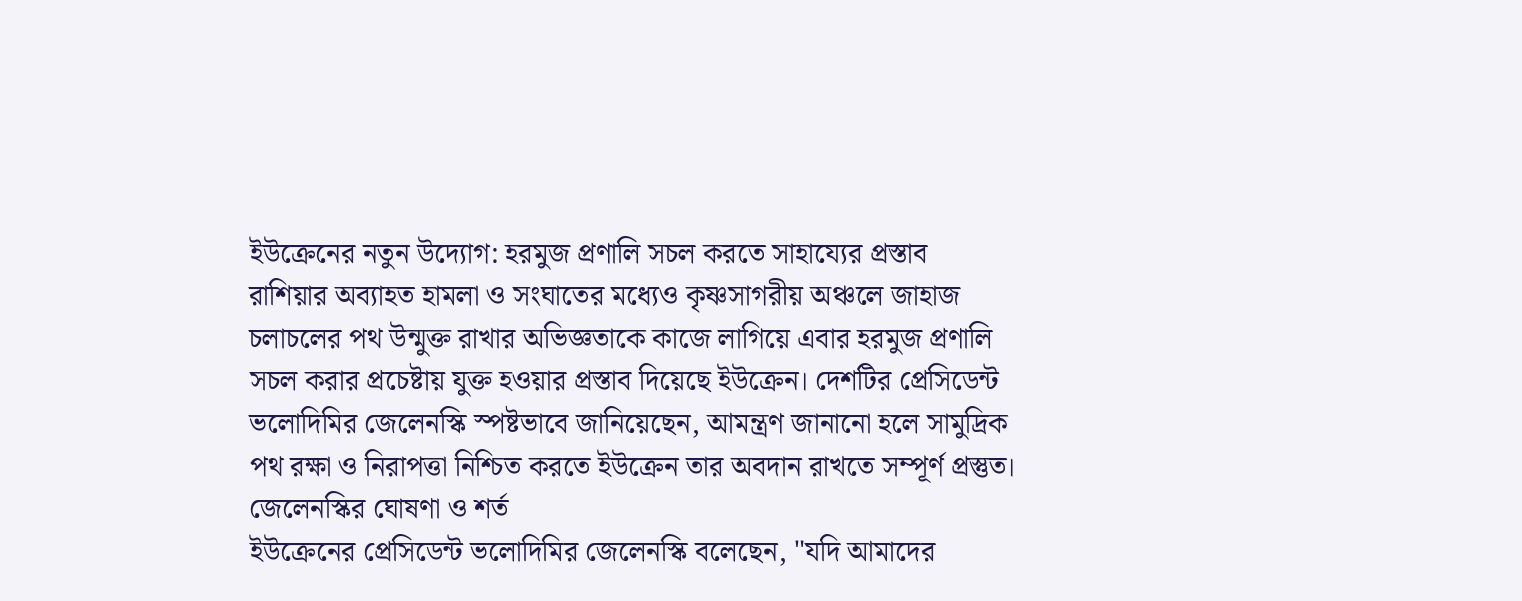ইউক্রেনের নতুন উদ্যোগ: হরমুজ প্রণালি সচল করতে সাহায্যের প্রস্তাব
রাশিয়ার অব্যাহত হামলা ও সংঘাতের মধ্যেও কৃষ্ণসাগরীয় অঞ্চলে জাহাজ চলাচলের পথ উন্মুক্ত রাখার অভিজ্ঞতাকে কাজে লাগিয়ে এবার হরমুজ প্রণালি সচল করার প্রচেষ্টায় যুক্ত হওয়ার প্রস্তাব দিয়েছে ইউক্রেন। দেশটির প্রেসিডেন্ট ভলোদিমির জেলেনস্কি স্পষ্টভাবে জানিয়েছেন, আমন্ত্রণ জানানো হলে সামুদ্রিক পথ রক্ষা ও নিরাপত্তা নিশ্চিত করতে ইউক্রেন তার অবদান রাখতে সম্পূর্ণ প্রস্তুত।
জেলেনস্কির ঘোষণা ও শর্ত
ইউক্রেনের প্রেসিডেন্ট ভলোদিমির জেলেনস্কি বলেছেন, "যদি আমাদের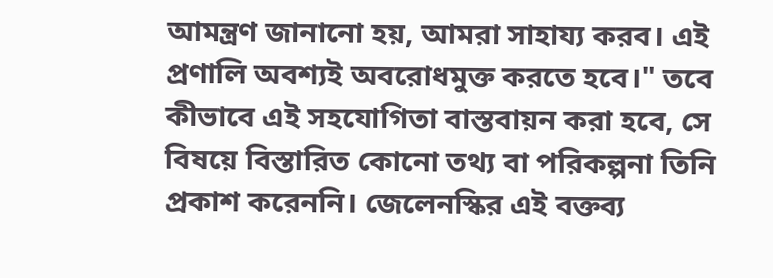আমন্ত্রণ জানানো হয়, আমরা সাহায্য করব। এই প্রণালি অবশ্যই অবরোধমুক্ত করতে হবে।" তবে কীভাবে এই সহযোগিতা বাস্তবায়ন করা হবে, সে বিষয়ে বিস্তারিত কোনো তথ্য বা পরিকল্পনা তিনি প্রকাশ করেননি। জেলেনস্কির এই বক্তব্য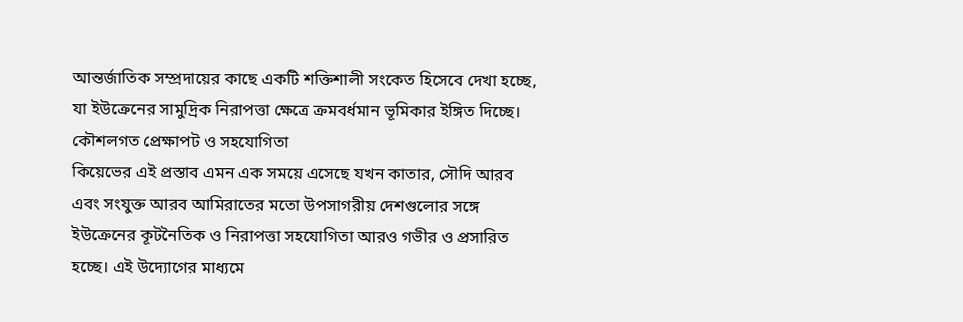আন্তর্জাতিক সম্প্রদায়ের কাছে একটি শক্তিশালী সংকেত হিসেবে দেখা হচ্ছে, যা ইউক্রেনের সামুদ্রিক নিরাপত্তা ক্ষেত্রে ক্রমবর্ধমান ভূমিকার ইঙ্গিত দিচ্ছে।
কৌশলগত প্রেক্ষাপট ও সহযোগিতা
কিয়েভের এই প্রস্তাব এমন এক সময়ে এসেছে যখন কাতার, সৌদি আরব এবং সংযুক্ত আরব আমিরাতের মতো উপসাগরীয় দেশগুলোর সঙ্গে ইউক্রেনের কূটনৈতিক ও নিরাপত্তা সহযোগিতা আরও গভীর ও প্রসারিত হচ্ছে। এই উদ্যোগের মাধ্যমে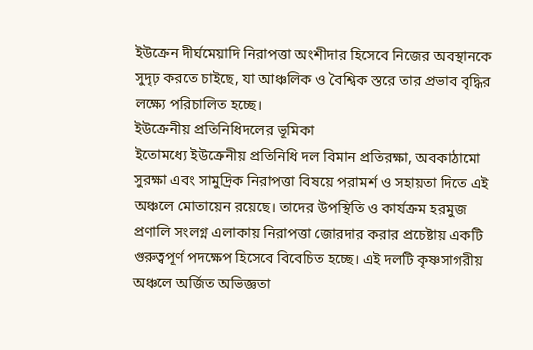ইউক্রেন দীর্ঘমেয়াদি নিরাপত্তা অংশীদার হিসেবে নিজের অবস্থানকে সুদৃঢ় করতে চাইছে, যা আঞ্চলিক ও বৈশ্বিক স্তরে তার প্রভাব বৃদ্ধির লক্ষ্যে পরিচালিত হচ্ছে।
ইউক্রেনীয় প্রতিনিধিদলের ভূমিকা
ইতোমধ্যে ইউক্রেনীয় প্রতিনিধি দল বিমান প্রতিরক্ষা, অবকাঠামো সুরক্ষা এবং সামুদ্রিক নিরাপত্তা বিষয়ে পরামর্শ ও সহায়তা দিতে এই অঞ্চলে মোতায়েন রয়েছে। তাদের উপস্থিতি ও কার্যক্রম হরমুজ প্রণালি সংলগ্ন এলাকায় নিরাপত্তা জোরদার করার প্রচেষ্টায় একটি গুরুত্বপূর্ণ পদক্ষেপ হিসেবে বিবেচিত হচ্ছে। এই দলটি কৃষ্ণসাগরীয় অঞ্চলে অর্জিত অভিজ্ঞতা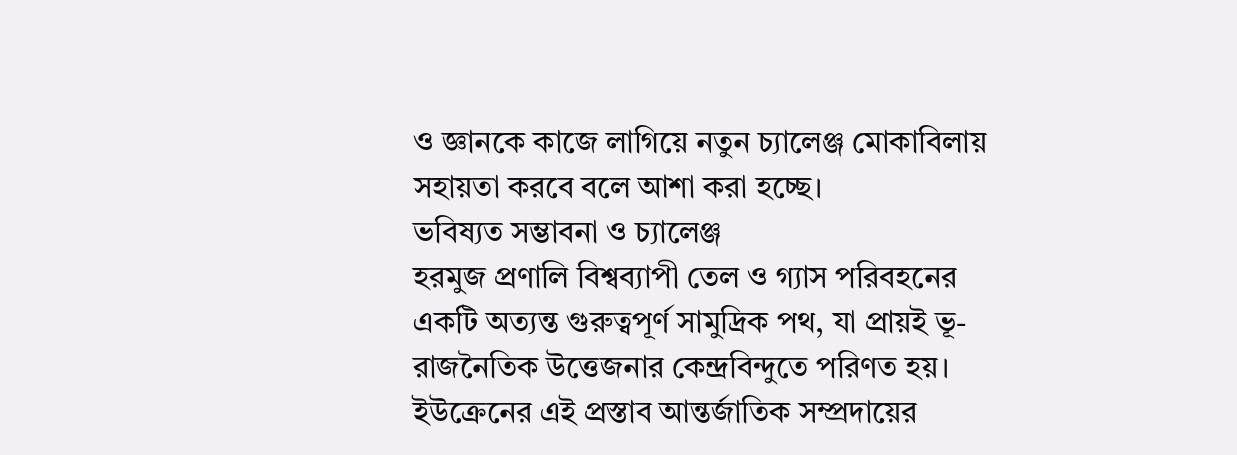ও জ্ঞানকে কাজে লাগিয়ে নতুন চ্যালেঞ্জ মোকাবিলায় সহায়তা করবে বলে আশা করা হচ্ছে।
ভবিষ্যত সম্ভাবনা ও চ্যালেঞ্জ
হরমুজ প্রণালি বিশ্বব্যাপী তেল ও গ্যাস পরিবহনের একটি অত্যন্ত গুরুত্বপূর্ণ সামুদ্রিক পথ, যা প্রায়ই ভূ-রাজনৈতিক উত্তেজনার কেন্দ্রবিন্দুতে পরিণত হয়। ইউক্রেনের এই প্রস্তাব আন্তর্জাতিক সম্প্রদায়ের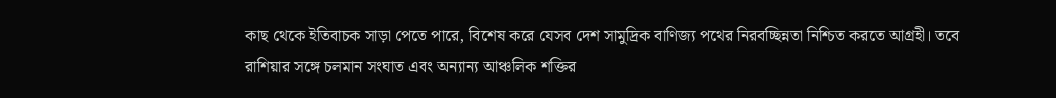কাছ থেকে ইতিবাচক সাড়া পেতে পারে, বিশেষ করে যেসব দেশ সামুদ্রিক বাণিজ্য পথের নিরবচ্ছিন্নতা নিশ্চিত করতে আগ্রহী। তবে রাশিয়ার সঙ্গে চলমান সংঘাত এবং অন্যান্য আঞ্চলিক শক্তির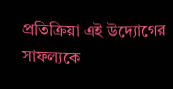প্রতিক্রিয়া এই উদ্যোগের সাফল্যকে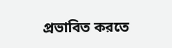প্রভাবিত করতে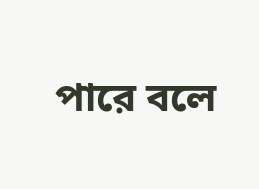পারে বলে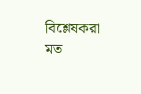বিশ্লেষকরা মত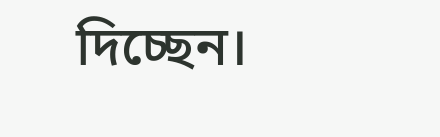দিচ্ছেন।